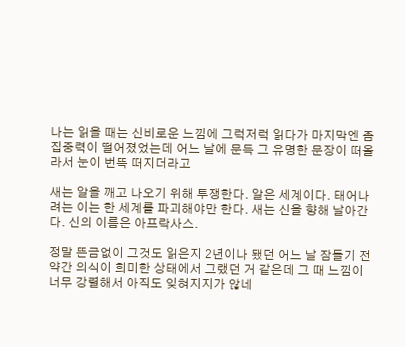나는 읽을 때는 신비로운 느낌에 그럭저럭 읽다가 마지막엔 좀 집중력이 떨어졌었는데 어느 날에 문득 그 유명한 문장이 떠올라서 눈이 번뜩 떠지더라고

새는 알을 깨고 나오기 위해 투쟁한다. 알은 세계이다. 태어나려는 이는 한 세계를 파괴해야만 한다. 새는 신을 향해 날아간다. 신의 이름은 아프락사스.

정말 뜬금없이 그것도 읽은지 2년이나 됐던 어느 날 잠들기 전 약간 의식이 희미한 상태에서 그랬던 거 같은데 그 때 느낌이 너무 강렬해서 아직도 잊혀지지가 않네